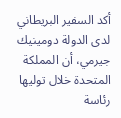أكد السفير البريطاني لدى الدولة دومينيك جيرمي، أن المملكة المتحدة خلال توليها رئاسة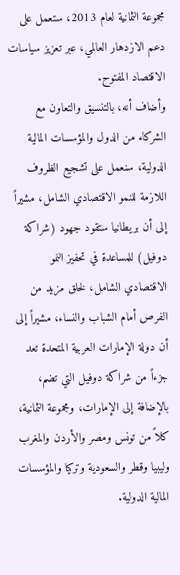مجموعة الثمانية لعام 2013، ستعمل على دعم الازدهار العالمي، عبر تعزيز سياسات الاقتصاد المفتوح.
وأضاف أنه، بالتنسيق والتعاون مع الشركاء من الدول والمؤسسات المالية الدولية، سنعمل على تشجيع الظروف اللازمة للنمو الاقتصادي الشامل، مشيراً إلى أن بريطانيا ستقود جهود (شراكة دوفيل) للمساعدة في تحفيز النمو الاقتصادي الشامل، لخلق مزيد من الفرص أمام الشباب والنساء، مشيراً إلى أن دولة الإمارات العربية المتحدة تعد جزءاً من شراكة دوفيل التي تضم، بالإضافة إلى الإمارات، ومجموعة الثمانية، كلاً من تونس ومصر والأردن والمغرب وليبيا وقطر والسعودية وتركيا والمؤسسات المالية الدولية.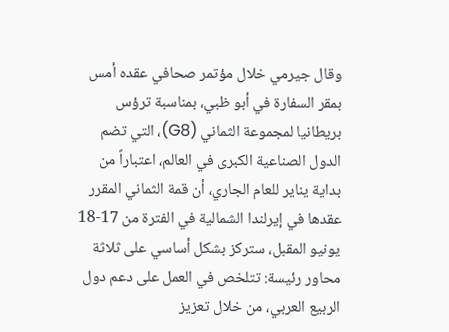وقال جيرمي خلال مؤتمر صحافي عقده أمس بمقر السفارة في أبو ظبي، بمناسبة ترؤس بريطانيا لمجموعة الثماني (G8)، التي تضم الدول الصناعية الكبرى في العالم، اعتباراً من بداية يناير للعام الجاري، أن قمة الثماني المقرر عقدها في إيرلندا الشمالية في الفترة من 17-18 يونيو المقبل، ستركز بشكل أساسي على ثلاثة محاور رئيسة: تتلخص في العمل على دعم دول الربيع العربي، من خلال تعزيز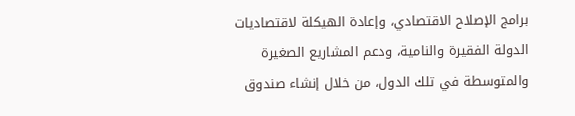برامج الإصلاح الاقتصادي، وإعادة الهيكلة لاقتصاديات الدولة الفقيرة والنامية، ودعم المشاريع الصغيرة والمتوسطة في تلك الدول، من خلال إنشاء صندوق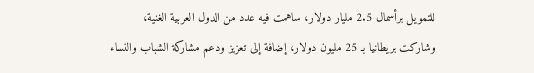للتمويل برأسمال 2.5 مليار دولار، ساهمت فيه عدد من الدول العربية الغنية، وشاركت بريطانيا بـ 25 مليون دولار، إضافة إلى تعزيز ودعم مشاركة الشباب والنساء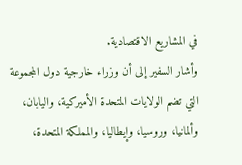في المشاريع الاقتصادية.
وأشار السفير إلى أن وزراء خارجية دول المجموعة التي تضم الولايات المتحدة الأميركية، واليابان، وألمانيا، وروسيا، وإيطاليا، والمملكة المتحدة،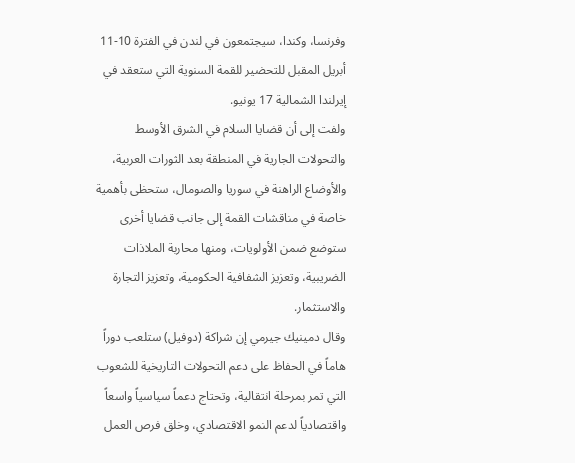وفرنسا، وكندا، سيجتمعون في لندن في الفترة 10-11 أبريل المقبل للتحضير للقمة السنوية التي ستعقد في إيرلندا الشمالية 17 يونيو.
ولفت إلى أن قضايا السلام في الشرق الأوسط والتحولات الجارية في المنطقة بعد الثورات العربية، والأوضاع الراهنة في سوريا والصومال، ستحظى بأهمية خاصة في مناقشات القمة إلى جانب قضايا أخرى ستوضع ضمن الأولويات، ومنها محاربة الملاذات الضريبية، وتعزيز الشفافية الحكومية، وتعزيز التجارة والاستثمار.
وقال دمينيك جيرمي إن شراكة (دوفيل) ستلعب دوراً هاماً في الحفاظ على دعم التحولات التاريخية للشعوب التي تمر بمرحلة انتقالية، وتحتاج دعماً سياسياً واسعاً واقتصادياً لدعم النمو الاقتصادي، وخلق فرص العمل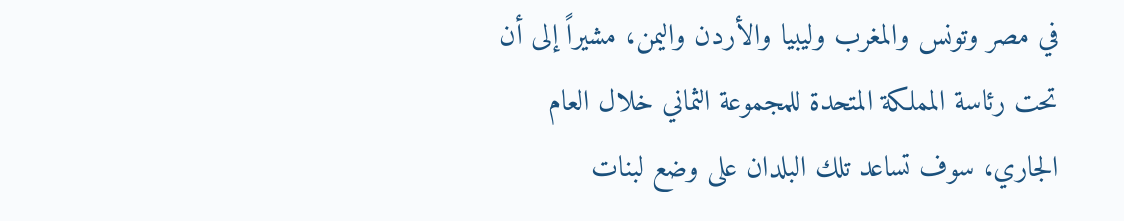في مصر وتونس والمغرب وليبيا والأردن واليمن، مشيراً إلى أن تحت رئاسة المملكة المتحدة للمجموعة الثماني خلال العام الجاري، سوف تساعد تلك البلدان على وضع لبنات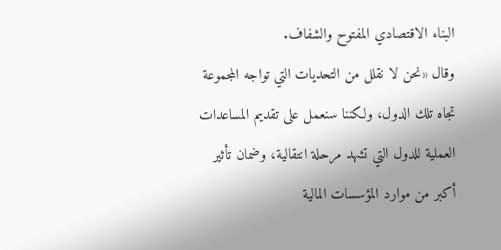البناء الاقتصادي المفتوح والشفاف.
وقال «نحن لا نقلل من التحديات التي تواجه المجموعة تجاه تلك الدول، ولكننا سنعمل على تقديم المساعدات العملية للدول التي تشهد مرحلة انتقالية، وضمان تأثير أكبر من موارد المؤسسات المالية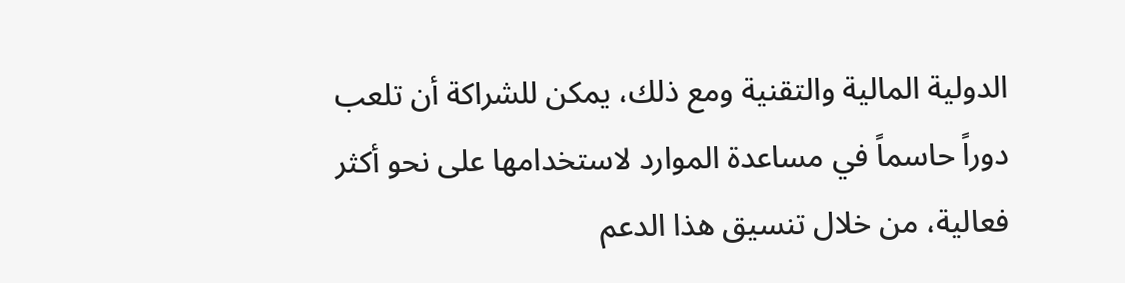الدولية المالية والتقنية ومع ذلك، يمكن للشراكة أن تلعب دوراً حاسماً في مساعدة الموارد لاستخدامها على نحو أكثر فعالية، من خلال تنسيق هذا الدعم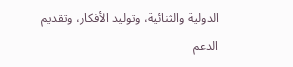الدولية والثنائية، وتوليد الأفكار، وتقديم الدعم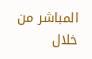المباشر من خلال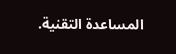المساعدة التقنية.